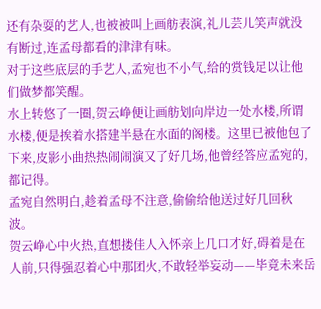还有杂耍的艺人,也被被叫上画舫表演,礼儿芸儿笑声就没有断过,连孟母都看的津津有味。
对于这些底层的手艺人,孟宛也不小气,给的赏钱足以让他们做梦都笑醒。
水上转悠了一圈,贺云峥便让画舫划向岸边一处水楼,所谓水楼,便是挨着水搭建半悬在水面的阁楼。这里已被他包了下来,皮影小曲热热闹闹演又了好几场,他曾经答应孟宛的,都记得。
孟宛自然明白,趁着孟母不注意,偷偷给他送过好几回秋波。
贺云峥心中火热,直想搂佳人入怀亲上几口才好,碍着是在人前,只得强忍着心中那团火,不敢轻举妄动——毕竟未来岳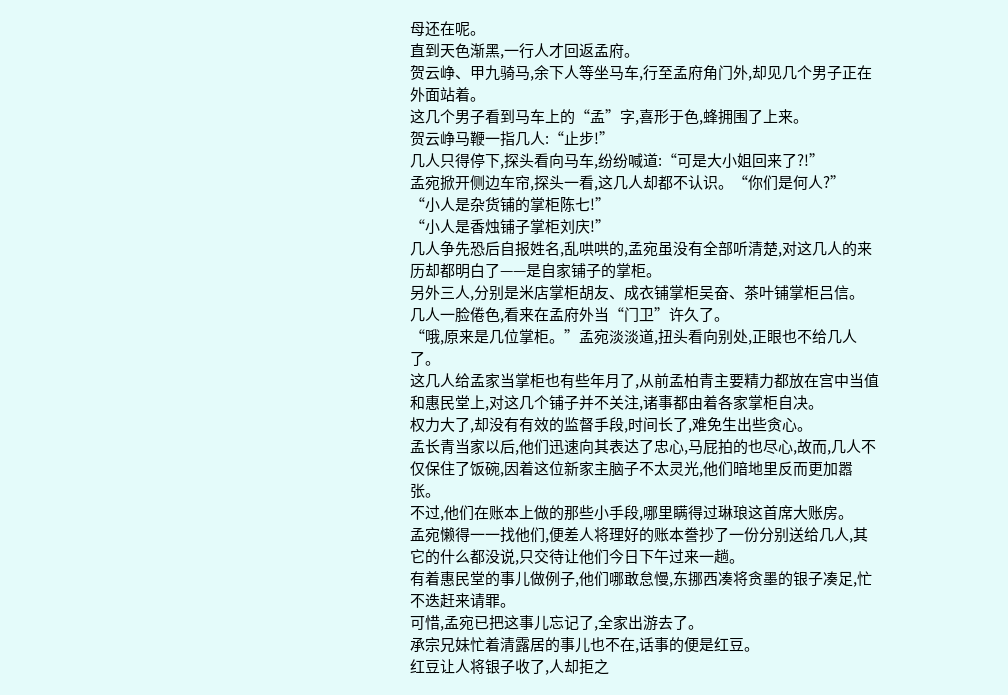母还在呢。
直到天色渐黑,一行人才回返孟府。
贺云峥、甲九骑马,余下人等坐马车,行至孟府角门外,却见几个男子正在外面站着。
这几个男子看到马车上的“孟”字,喜形于色,蜂拥围了上来。
贺云峥马鞭一指几人:“止步!”
几人只得停下,探头看向马车,纷纷喊道:“可是大小姐回来了?!”
孟宛掀开侧边车帘,探头一看,这几人却都不认识。“你们是何人?”
“小人是杂货铺的掌柜陈七!”
“小人是香烛铺子掌柜刘庆!”
几人争先恐后自报姓名,乱哄哄的,孟宛虽没有全部听清楚,对这几人的来历却都明白了——是自家铺子的掌柜。
另外三人,分别是米店掌柜胡友、成衣铺掌柜吴奋、茶叶铺掌柜吕信。
几人一脸倦色,看来在孟府外当“门卫”许久了。
“哦,原来是几位掌柜。”孟宛淡淡道,扭头看向别处,正眼也不给几人了。
这几人给孟家当掌柜也有些年月了,从前孟柏青主要精力都放在宫中当值和惠民堂上,对这几个铺子并不关注,诸事都由着各家掌柜自决。
权力大了,却没有有效的监督手段,时间长了,难免生出些贪心。
孟长青当家以后,他们迅速向其表达了忠心,马屁拍的也尽心,故而,几人不仅保住了饭碗,因着这位新家主脑子不太灵光,他们暗地里反而更加嚣张。
不过,他们在账本上做的那些小手段,哪里瞒得过琳琅这首席大账房。
孟宛懒得一一找他们,便差人将理好的账本誊抄了一份分别送给几人,其它的什么都没说,只交待让他们今日下午过来一趟。
有着惠民堂的事儿做例子,他们哪敢怠慢,东挪西凑将贪墨的银子凑足,忙不迭赶来请罪。
可惜,孟宛已把这事儿忘记了,全家出游去了。
承宗兄妹忙着清露居的事儿也不在,话事的便是红豆。
红豆让人将银子收了,人却拒之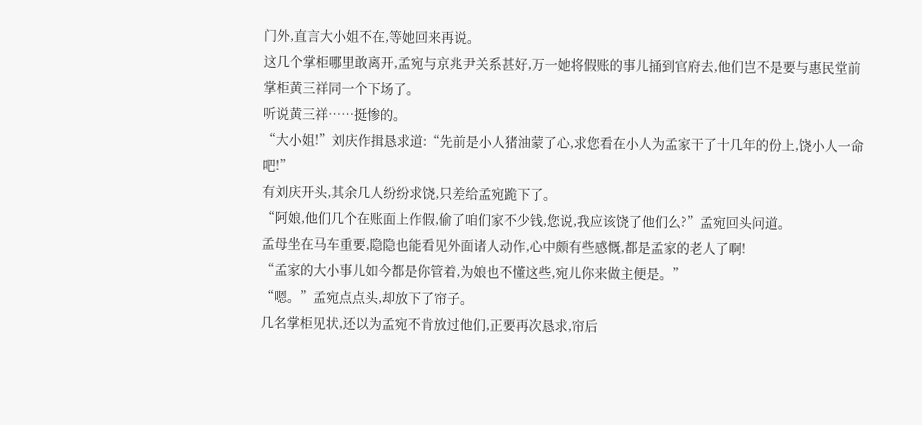门外,直言大小姐不在,等她回来再说。
这几个掌柜哪里敢离开,孟宛与京兆尹关系甚好,万一她将假账的事儿捅到官府去,他们岂不是要与惠民堂前掌柜黄三祥同一个下场了。
听说黄三祥……挺惨的。
“大小姐!”刘庆作揖恳求道:“先前是小人猪油蒙了心,求您看在小人为孟家干了十几年的份上,饶小人一命吧!”
有刘庆开头,其余几人纷纷求饶,只差给孟宛跪下了。
“阿娘,他们几个在账面上作假,偷了咱们家不少钱,您说,我应该饶了他们么?”孟宛回头问道。
孟母坐在马车重要,隐隐也能看见外面诸人动作,心中颇有些感慨,都是孟家的老人了啊!
“孟家的大小事儿如今都是你管着,为娘也不懂这些,宛儿你来做主便是。”
“嗯。”孟宛点点头,却放下了帘子。
几名掌柜见状,还以为孟宛不肯放过他们,正要再次恳求,帘后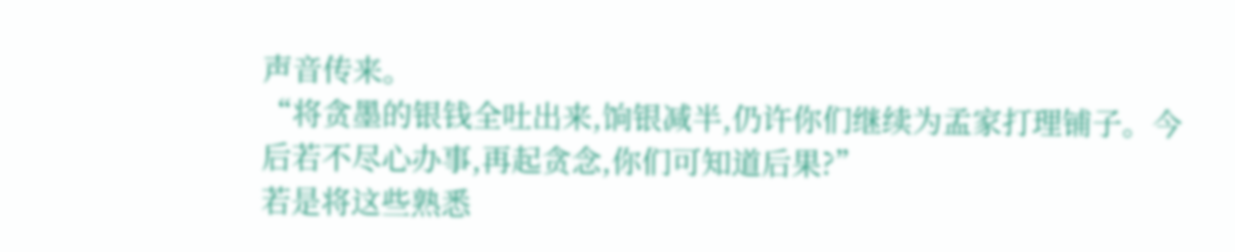声音传来。
“将贪墨的银钱全吐出来,饷银减半,仍许你们继续为孟家打理铺子。今后若不尽心办事,再起贪念,你们可知道后果?”
若是将这些熟悉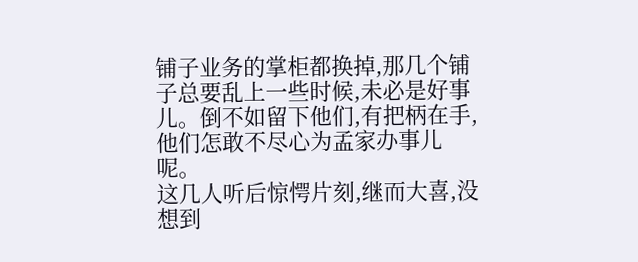铺子业务的掌柜都换掉,那几个铺子总要乱上一些时候,未必是好事儿。倒不如留下他们,有把柄在手,他们怎敢不尽心为孟家办事儿呢。
这几人听后惊愕片刻,继而大喜,没想到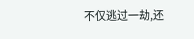不仅逃过一劫,还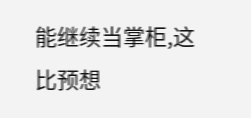能继续当掌柜,这比预想